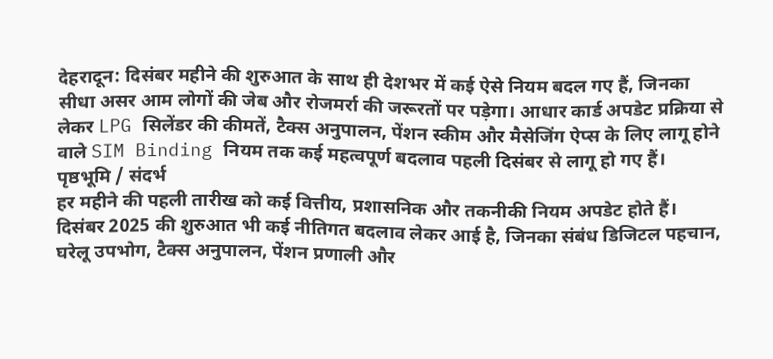देहरादून: दिसंबर महीने की शुरुआत के साथ ही देशभर में कई ऐसे नियम बदल गए हैं, जिनका सीधा असर आम लोगों की जेब और रोजमर्रा की जरूरतों पर पड़ेगा। आधार कार्ड अपडेट प्रक्रिया से लेकर LPG सिलेंडर की कीमतें, टैक्स अनुपालन, पेंशन स्कीम और मैसेजिंग ऐप्स के लिए लागू होने वाले SIM Binding नियम तक कई महत्वपूर्ण बदलाव पहली दिसंबर से लागू हो गए हैं।
पृष्ठभूमि / संदर्भ
हर महीने की पहली तारीख को कई वित्तीय, प्रशासनिक और तकनीकी नियम अपडेट होते हैं। दिसंबर 2025 की शुरुआत भी कई नीतिगत बदलाव लेकर आई है, जिनका संबंध डिजिटल पहचान, घरेलू उपभोग, टैक्स अनुपालन, पेंशन प्रणाली और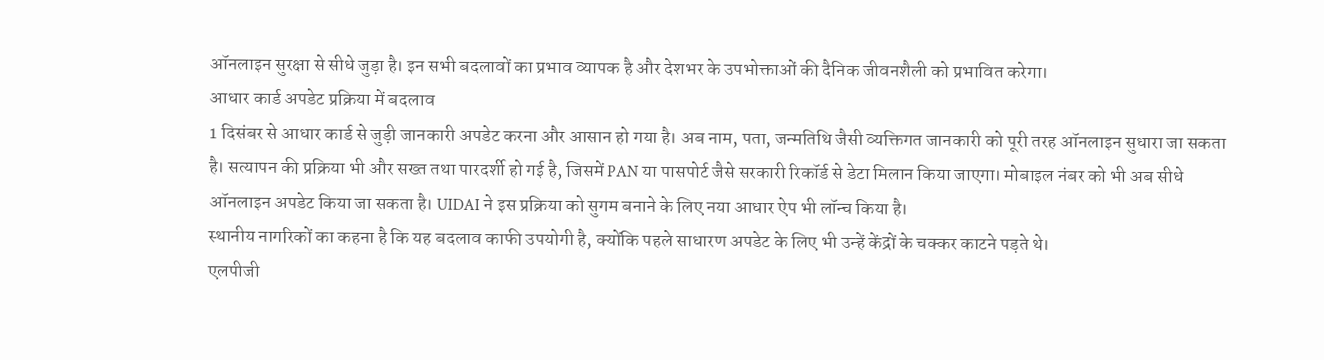ऑनलाइन सुरक्षा से सीधे जुड़ा है। इन सभी बदलावों का प्रभाव व्यापक है और देशभर के उपभोक्ताओं की दैनिक जीवनशैली को प्रभावित करेगा।
आधार कार्ड अपडेट प्रक्रिया में बदलाव
1 दिसंबर से आधार कार्ड से जुड़ी जानकारी अपडेट करना और आसान हो गया है। अब नाम, पता, जन्मतिथि जैसी व्यक्तिगत जानकारी को पूरी तरह ऑनलाइन सुधारा जा सकता है। सत्यापन की प्रक्रिया भी और सख्त तथा पारदर्शी हो गई है, जिसमें PAN या पासपोर्ट जैसे सरकारी रिकॉर्ड से डेटा मिलान किया जाएगा। मोबाइल नंबर को भी अब सीधे ऑनलाइन अपडेट किया जा सकता है। UIDAI ने इस प्रक्रिया को सुगम बनाने के लिए नया आधार ऐप भी लॉन्च किया है।
स्थानीय नागरिकों का कहना है कि यह बदलाव काफी उपयोगी है, क्योंकि पहले साधारण अपडेट के लिए भी उन्हें केंद्रों के चक्कर काटने पड़ते थे।
एलपीजी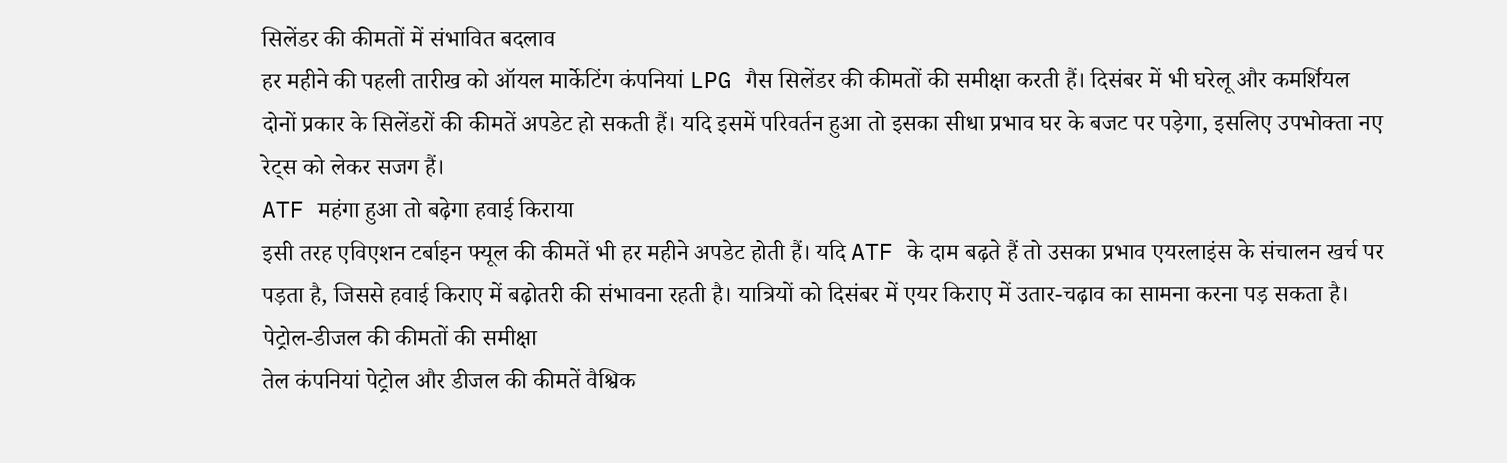सिलेंडर की कीमतों में संभावित बदलाव
हर महीने की पहली तारीख को ऑयल मार्केटिंग कंपनियां LPG गैस सिलेंडर की कीमतों की समीक्षा करती हैं। दिसंबर में भी घरेलू और कमर्शियल दोनों प्रकार के सिलेंडरों की कीमतें अपडेट हो सकती हैं। यदि इसमें परिवर्तन हुआ तो इसका सीधा प्रभाव घर के बजट पर पड़ेगा, इसलिए उपभोक्ता नए रेट्स को लेकर सजग हैं।
ATF महंगा हुआ तो बढ़ेगा हवाई किराया
इसी तरह एविएशन टर्बाइन फ्यूल की कीमतें भी हर महीने अपडेट होती हैं। यदि ATF के दाम बढ़ते हैं तो उसका प्रभाव एयरलाइंस के संचालन खर्च पर पड़ता है, जिससे हवाई किराए में बढ़ोतरी की संभावना रहती है। यात्रियों को दिसंबर में एयर किराए में उतार-चढ़ाव का सामना करना पड़ सकता है।
पेट्रोल-डीजल की कीमतों की समीक्षा
तेल कंपनियां पेट्रोल और डीजल की कीमतें वैश्विक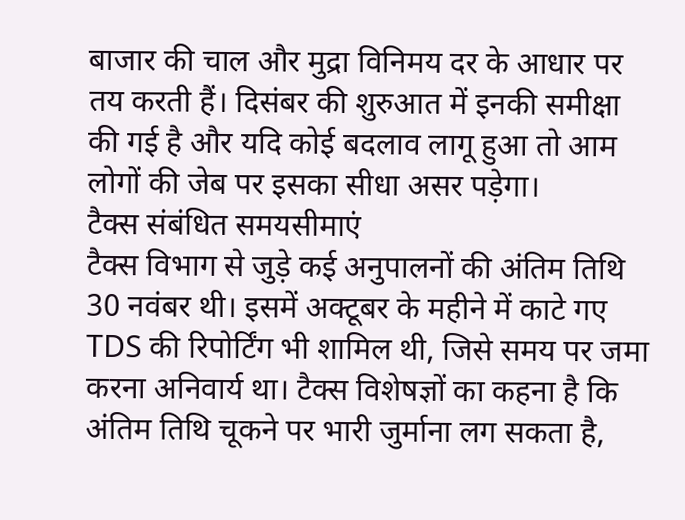बाजार की चाल और मुद्रा विनिमय दर के आधार पर तय करती हैं। दिसंबर की शुरुआत में इनकी समीक्षा की गई है और यदि कोई बदलाव लागू हुआ तो आम लोगों की जेब पर इसका सीधा असर पड़ेगा।
टैक्स संबंधित समयसीमाएं
टैक्स विभाग से जुड़े कई अनुपालनों की अंतिम तिथि 30 नवंबर थी। इसमें अक्टूबर के महीने में काटे गए TDS की रिपोर्टिंग भी शामिल थी, जिसे समय पर जमा करना अनिवार्य था। टैक्स विशेषज्ञों का कहना है कि अंतिम तिथि चूकने पर भारी जुर्माना लग सकता है,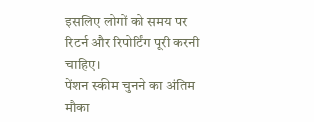इसलिए लोगों को समय पर रिटर्न और रिपोर्टिंग पूरी करनी चाहिए।
पेंशन स्कीम चुनने का अंतिम मौका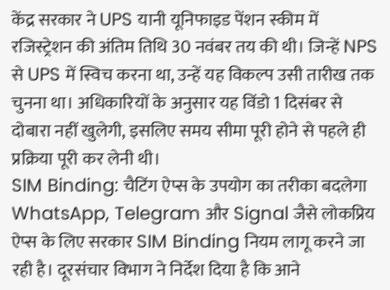केंद्र सरकार ने UPS यानी यूनिफाइड पेंशन स्कीम में रजिस्ट्रेशन की अंतिम तिथि 30 नवंबर तय की थी। जिन्हें NPS से UPS में स्विच करना था, उन्हें यह विकल्प उसी तारीख तक चुनना था। अधिकारियों के अनुसार यह विंडो 1 दिसंबर से दोबारा नहीं खुलेगी, इसलिए समय सीमा पूरी होने से पहले ही प्रक्रिया पूरी कर लेनी थी।
SIM Binding: चैटिंग ऐप्स के उपयोग का तरीका बदलेगा
WhatsApp, Telegram और Signal जैसे लोकप्रिय ऐप्स के लिए सरकार SIM Binding नियम लागू करने जा रही है। दूरसंचार विभाग ने निर्देश दिया है कि आने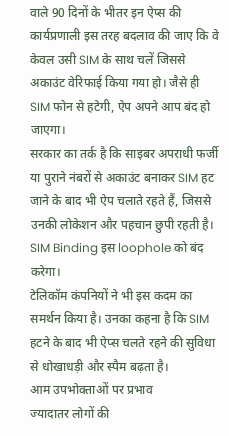वाले 90 दिनों के भीतर इन ऐप्स की कार्यप्रणाली इस तरह बदलाव की जाए कि वे केवल उसी SIM के साथ चलें जिससे अकाउंट वेरिफाई किया गया हो। जैसे ही SIM फोन से हटेगी, ऐप अपने आप बंद हो जाएगा।
सरकार का तर्क है कि साइबर अपराधी फर्जी या पुराने नंबरों से अकाउंट बनाकर SIM हट जाने के बाद भी ऐप चलाते रहते हैं, जिससे उनकी लोकेशन और पहचान छुपी रहती है। SIM Binding इस loophole को बंद करेगा।
टेलिकॉम कंपनियों ने भी इस कदम का समर्थन किया है। उनका कहना है कि SIM हटने के बाद भी ऐप्स चलते रहने की सुविधा से धोखाधड़ी और स्पैम बढ़ता है।
आम उपभोक्ताओं पर प्रभाव
ज्यादातर लोगों की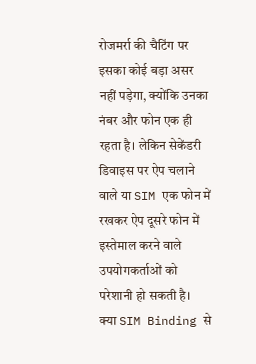रोजमर्रा की चैटिंग पर इसका कोई बड़ा असर नहीं पड़ेगा, क्योंकि उनका नंबर और फोन एक ही रहता है। लेकिन सेकेंडरी डिवाइस पर ऐप चलाने वाले या SIM एक फोन में रखकर ऐप दूसरे फोन में इस्तेमाल करने वाले उपयोगकर्ताओं को परेशानी हो सकती है।
क्या SIM Binding से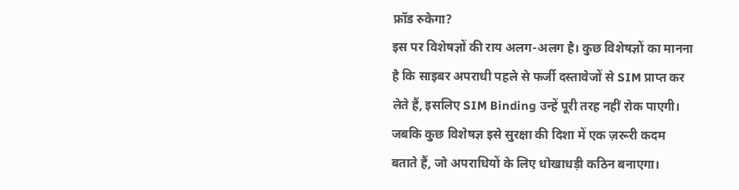फ्रॉड रुकेगा?
इस पर विशेषज्ञों की राय अलग-अलग है। कुछ विशेषज्ञों का मानना है कि साइबर अपराधी पहले से फर्जी दस्तावेजों से SIM प्राप्त कर लेते हैं, इसलिए SIM Binding उन्हें पूरी तरह नहीं रोक पाएगी। जबकि कुछ विशेषज्ञ इसे सुरक्षा की दिशा में एक ज़रूरी कदम बताते हैं, जो अपराधियों के लिए धोखाधड़ी कठिन बनाएगा।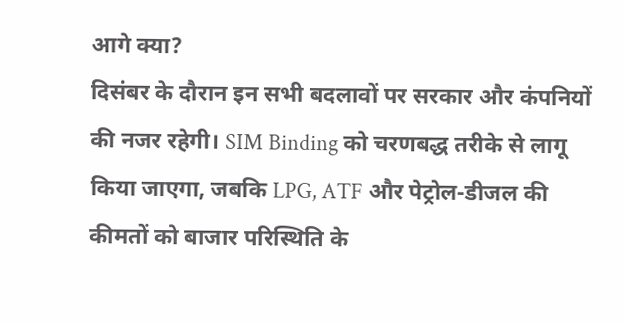आगे क्या?
दिसंबर के दौरान इन सभी बदलावों पर सरकार और कंपनियों की नजर रहेगी। SIM Binding को चरणबद्ध तरीके से लागू किया जाएगा, जबकि LPG, ATF और पेट्रोल-डीजल की कीमतों को बाजार परिस्थिति के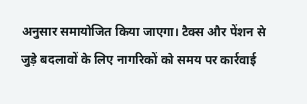अनुसार समायोजित किया जाएगा। टैक्स और पेंशन से जुड़े बदलावों के लिए नागरिकों को समय पर कार्रवाई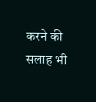करने की सलाह भी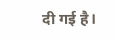दी गई है।